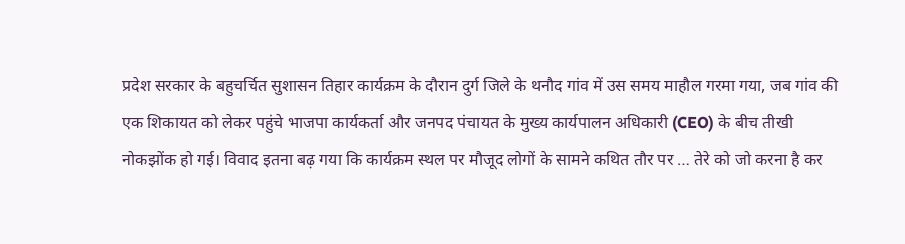प्रदेश सरकार के बहुचर्चित सुशासन तिहार कार्यक्रम के दौरान दुर्ग जिले के थनौद गांव में उस समय माहौल गरमा गया, जब गांव की एक शिकायत को लेकर पहुंचे भाजपा कार्यकर्ता और जनपद पंचायत के मुख्य कार्यपालन अधिकारी (CEO) के बीच तीखी नोकझोंक हो गई। विवाद इतना बढ़ गया कि कार्यक्रम स्थल पर मौजूद लोगों के सामने कथित तौर पर … तेरे को जो करना है कर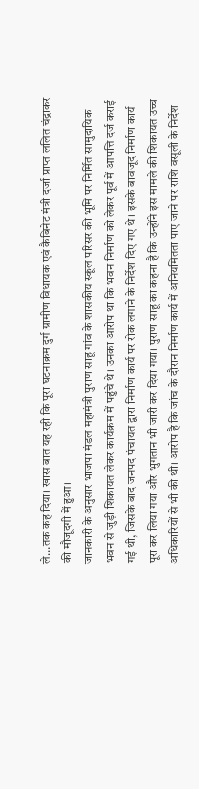ले…तक कह दिया। खास बात यह रही कि पूरा घटनाक्रम दुर्ग ग्रामीण विधायक एवं कैबिनेट मंत्री दर्जा प्राप्त ललित चंद्राकर की मौजूदगी में हुआ।
जानकारी के अनुसार भाजपा मंडल महामंत्री पुराण साहू गांव के शासकीय स्कूल परिसर की भूमि पर निर्मित सामुदायिक भवन से जुड़ी शिकायत लेकर कार्यक्रम में पहुंचे थे। उनका आरोप था कि भवन निर्माण को लेकर पूर्व में आपत्ति दर्ज कराई गई थी, जिसके बाद जनपद पंचायत द्वारा निर्माण कार्य पर रोक लगाने के निर्देश दिए गए थे। इसके बावजूद निर्माण कार्य पूरा कर लिया गया और भुगतान भी जारी कर दिया गया। पुराण साहू का कहना है कि उन्होंने इस मामले की शिकायत उच्च अधिकारियों से भी की थी। आरोप है कि जांच के दौरान निर्माण कार्य में अनियमितता पाए जाने पर राशि वसूली के निर्देश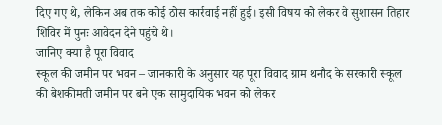दिए गए थे, लेकिन अब तक कोई ठोस कार्रवाई नहीं हुई। इसी विषय को लेकर वे सुशासन तिहार शिविर में पुनः आवेदन देने पहुंचे थे।
जानिए क्या है पूरा विवाद
स्कूल की जमीन पर भवन – जानकारी के अनुसार यह पूरा विवाद ग्राम थनौद के सरकारी स्कूल की बेशकीमती जमीन पर बने एक सामुदायिक भवन को लेकर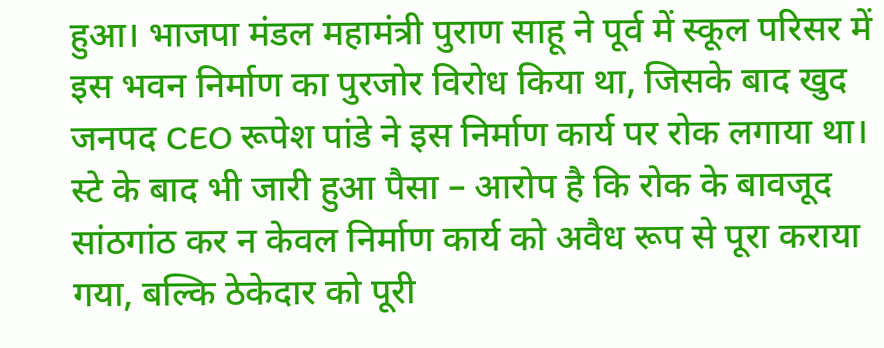हुआ। भाजपा मंडल महामंत्री पुराण साहू ने पूर्व में स्कूल परिसर में इस भवन निर्माण का पुरजोर विरोध किया था, जिसके बाद खुद जनपद CEO रूपेश पांडे ने इस निर्माण कार्य पर रोक लगाया था।
स्टे के बाद भी जारी हुआ पैसा – आरोप है कि रोक के बावजूद सांठगांठ कर न केवल निर्माण कार्य को अवैध रूप से पूरा कराया गया, बल्कि ठेकेदार को पूरी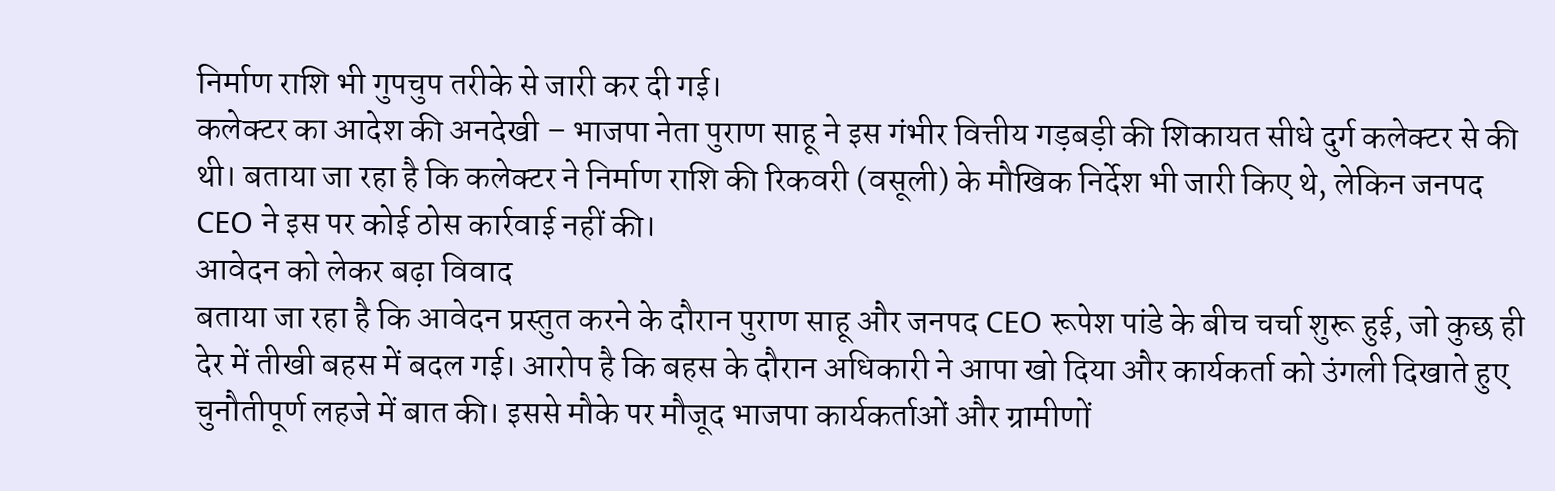निर्माण राशि भी गुपचुप तरीके से जारी कर दी गई।
कलेक्टर का आदेश की अनदेखी – भाजपा नेता पुराण साहू ने इस गंभीर वित्तीय गड़बड़ी की शिकायत सीधे दुर्ग कलेक्टर से की थी। बताया जा रहा है कि कलेक्टर ने निर्माण राशि की रिकवरी (वसूली) के मौखिक निर्देश भी जारी किए थे, लेकिन जनपद CEO ने इस पर कोई ठोस कार्रवाई नहीं की।
आवेदन को लेकर बढ़ा विवाद
बताया जा रहा है कि आवेदन प्रस्तुत करने के दौरान पुराण साहू और जनपद CEO रूपेश पांडे के बीच चर्चा शुरू हुई, जो कुछ ही देर में तीखी बहस में बदल गई। आरोप है कि बहस के दौरान अधिकारी ने आपा खो दिया और कार्यकर्ता को उंगली दिखाते हुए चुनौतीपूर्ण लहजे में बात की। इससे मौके पर मौजूद भाजपा कार्यकर्ताओं और ग्रामीणों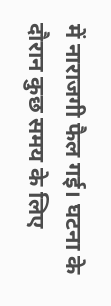में नाराजगी फैल गई। घटना के दौरान कुछ समय के लिए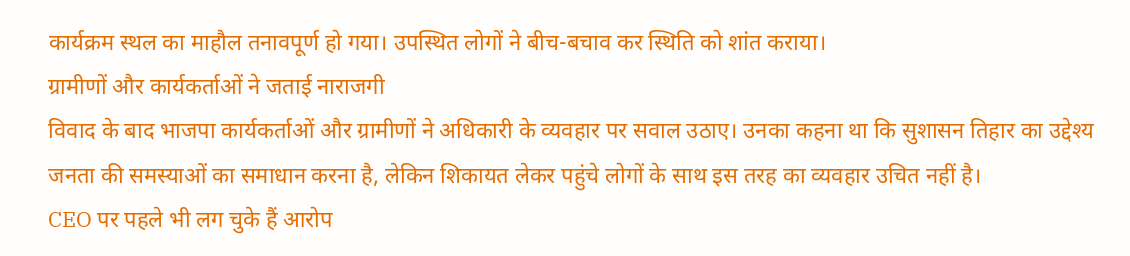कार्यक्रम स्थल का माहौल तनावपूर्ण हो गया। उपस्थित लोगों ने बीच-बचाव कर स्थिति को शांत कराया।
ग्रामीणों और कार्यकर्ताओं ने जताई नाराजगी
विवाद के बाद भाजपा कार्यकर्ताओं और ग्रामीणों ने अधिकारी के व्यवहार पर सवाल उठाए। उनका कहना था कि सुशासन तिहार का उद्देश्य जनता की समस्याओं का समाधान करना है, लेकिन शिकायत लेकर पहुंचे लोगों के साथ इस तरह का व्यवहार उचित नहीं है।
CEO पर पहले भी लग चुके हैं आरोप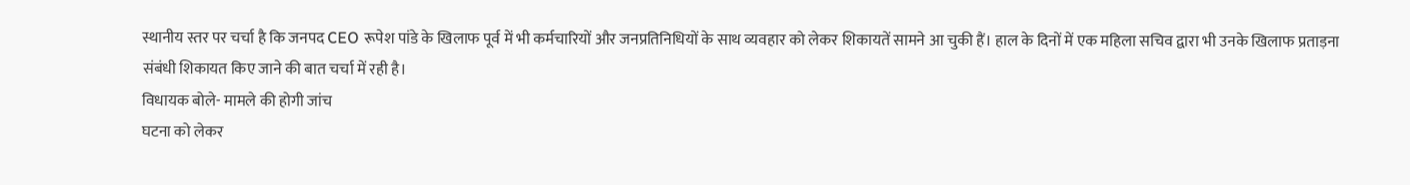स्थानीय स्तर पर चर्चा है कि जनपद CEO रूपेश पांडे के खिलाफ पूर्व में भी कर्मचारियों और जनप्रतिनिधियों के साथ व्यवहार को लेकर शिकायतें सामने आ चुकी हैं। हाल के दिनों में एक महिला सचिव द्वारा भी उनके खिलाफ प्रताड़ना संबंधी शिकायत किए जाने की बात चर्चा में रही है।
विधायक बोले- मामले की होगी जांच
घटना को लेकर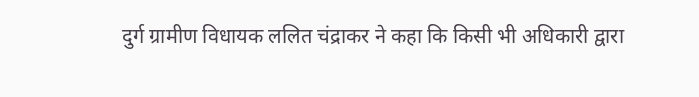दुर्ग ग्रामीण विधायक ललित चंद्राकर ने कहा कि किसी भी अधिकारी द्वारा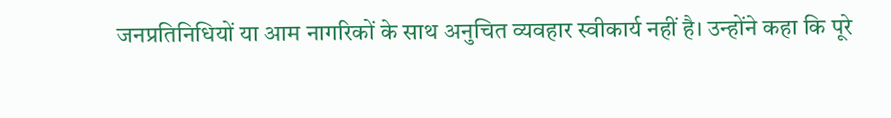जनप्रतिनिधियों या आम नागरिकों के साथ अनुचित व्यवहार स्वीकार्य नहीं है। उन्होंने कहा कि पूरे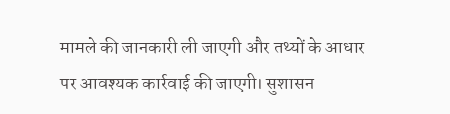मामले की जानकारी ली जाएगी और तथ्यों के आधार पर आवश्यक कार्रवाई की जाएगी। सुशासन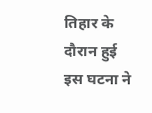तिहार के दौरान हुई इस घटना ने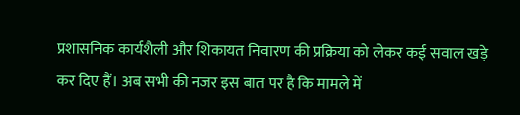प्रशासनिक कार्यशैली और शिकायत निवारण की प्रक्रिया को लेकर कई सवाल खड़े कर दिए हैं। अब सभी की नजर इस बात पर है कि मामले में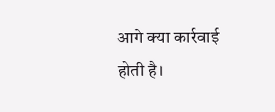आगे क्या कार्रवाई होती है।